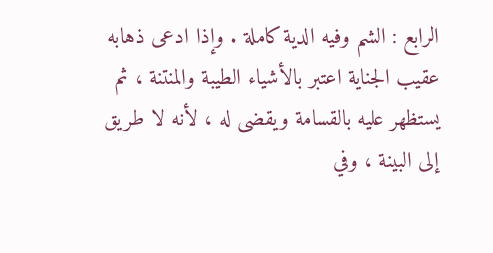الرابع : الشم وفيه الدية كاملة . وإذا ادعى ذهابه عقيب الجناية اعتبر بالأشياء الطيبة والمنتنة ، ثم يستظهر عليه بالقسامة ويقضى له ، لأنه لا طريق إلى البينة ، وفي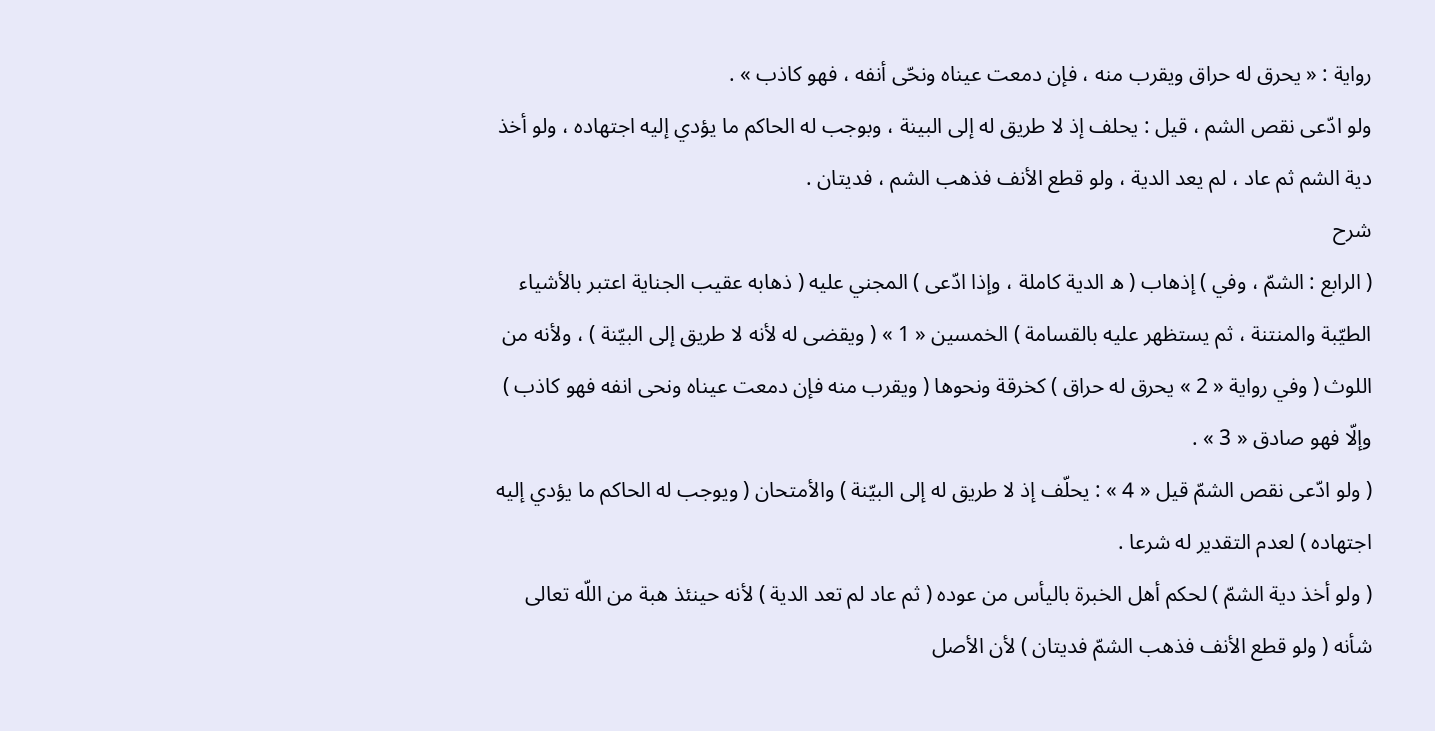رواية : « يحرق له حراق ويقرب منه ، فإن دمعت عيناه ونحّى أنفه ، فهو كاذب » .
ولو ادّعى نقص الشم ، قيل : يحلف إذ لا طريق له إلى البينة ، وبوجب له الحاكم ما يؤدي إليه اجتهاده ، ولو أخذ دية الشم ثم عاد ، لم يعد الدية ، ولو قطع الأنف فذهب الشم ، فديتان .
شرح
( الرابع : الشمّ ، وفي ) إذهاب ( ه الدية كاملة ، وإذا ادّعى ) المجني عليه ( ذهابه عقيب الجناية اعتبر بالأشياء الطيّبة والمنتنة ، ثم يستظهر عليه بالقسامة ) الخمسين « 1 » ( ويقضى له لأنه لا طريق إلى البيّنة ) ، ولأنه من اللوث ( وفي رواية « 2 » يحرق له حراق ) كخرقة ونحوها ( ويقرب منه فإن دمعت عيناه ونحى انفه فهو كاذب ) وإلّا فهو صادق « 3 » .
( ولو ادّعى نقص الشمّ قيل « 4 » : يحلّف إذ لا طريق له إلى البيّنة ) والأمتحان ( ويوجب له الحاكم ما يؤدي إليه اجتهاده ) لعدم التقدير له شرعا .
( ولو أخذ دية الشمّ ) لحكم أهل الخبرة باليأس من عوده ( ثم عاد لم تعد الدية ) لأنه حينئذ هبة من اللّه تعالى شأنه ( ولو قطع الأنف فذهب الشمّ فديتان ) لأن الأصل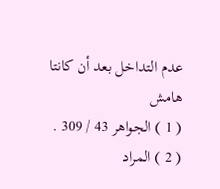عدم التداخل بعد أن كانتا
هامش
( 1 ) الجواهر 43 / 309 .
( 2 ) المراد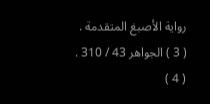رواية الأصبغ المتقدمة .
( 3 ) الجواهر 43 / 310 .
( 4 )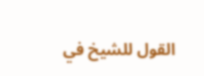القول للشيخ في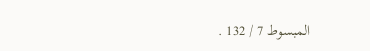المبسوط 7 / 132 .